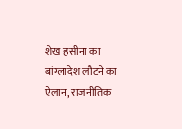शेख हसीना का बांग्लादेश लौटने का ऐलान, राजनीतिक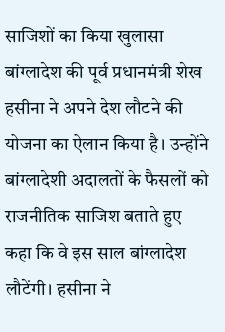साजिशों का किया खुलासा
बांग्लादेश की पूर्व प्रधानमंत्री शेख हसीना ने अपने देश लौटने की योजना का ऐलान किया है। उन्होंने बांग्लादेशी अदालतों के फैसलों को राजनीतिक साजिश बताते हुए कहा कि वे इस साल बांग्लादेश लौटेंगी। हसीना ने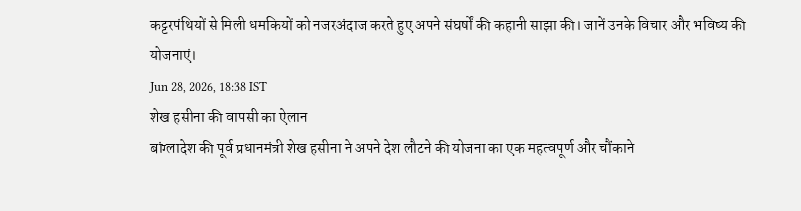कट्टरपंथियों से मिली धमकियों को नजरअंदाज करते हुए अपने संघर्षों की कहानी साझा की। जानें उनके विचार और भविष्य की योजनाएं।
Jun 28, 2026, 18:38 IST
शेख हसीना की वापसी का ऐलान
बांग्लादेश की पूर्व प्रधानमंत्री शेख हसीना ने अपने देश लौटने की योजना का एक महत्वपूर्ण और चौंकाने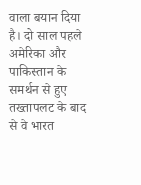वाला बयान दिया है। दो साल पहले अमेरिका और पाकिस्तान के समर्थन से हुए तख्तापलट के बाद से वे भारत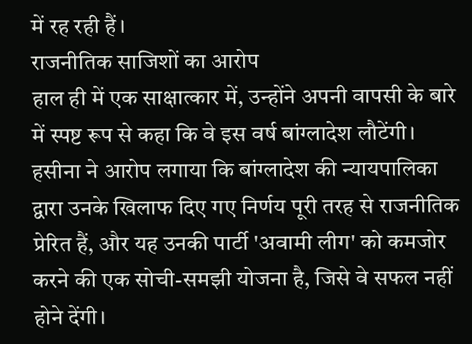में रह रही हैं।
राजनीतिक साजिशों का आरोप
हाल ही में एक साक्षात्कार में, उन्होंने अपनी वापसी के बारे में स्पष्ट रूप से कहा कि वे इस वर्ष बांग्लादेश लौटेंगी। हसीना ने आरोप लगाया कि बांग्लादेश की न्यायपालिका द्वारा उनके खिलाफ दिए गए निर्णय पूरी तरह से राजनीतिक प्रेरित हैं, और यह उनकी पार्टी 'अवामी लीग' को कमजोर करने की एक सोची-समझी योजना है, जिसे वे सफल नहीं होने देंगी।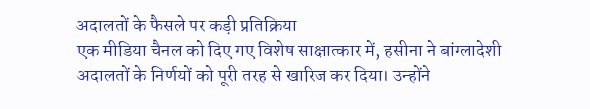अदालतों के फैसले पर कड़ी प्रतिक्रिया
एक मीडिया चैनल को दिए गए विशेष साक्षात्कार में, हसीना ने बांग्लादेशी अदालतों के निर्णयों को पूरी तरह से खारिज कर दिया। उन्होंने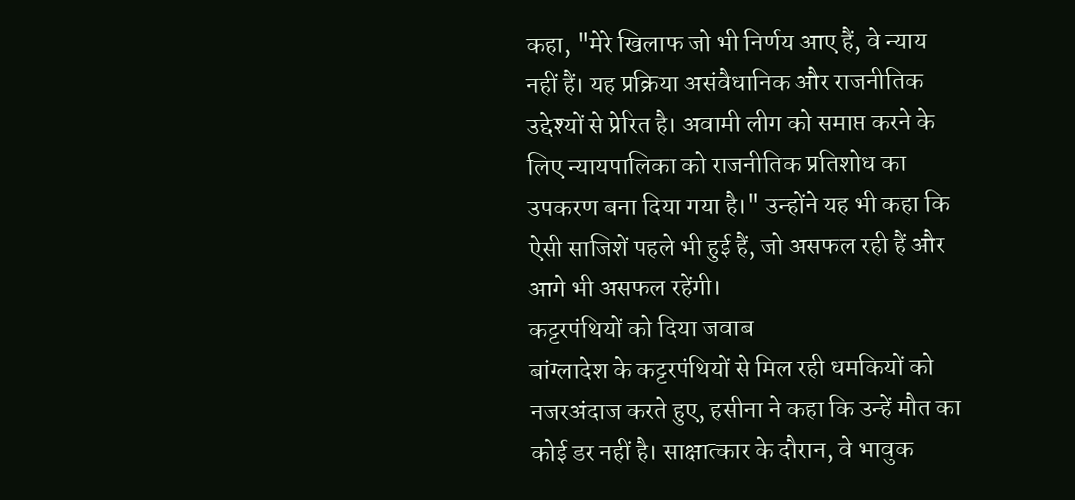कहा, "मेरे खिलाफ जो भी निर्णय आए हैं, वे न्याय नहीं हैं। यह प्रक्रिया असंवैधानिक और राजनीतिक उद्देश्यों से प्रेरित है। अवामी लीग को समाप्त करने के लिए न्यायपालिका को राजनीतिक प्रतिशोध का उपकरण बना दिया गया है।" उन्होंने यह भी कहा कि ऐसी साजिशें पहले भी हुई हैं, जो असफल रही हैं और आगे भी असफल रहेंगी।
कट्टरपंथियों को दिया जवाब
बांग्लादेश के कट्टरपंथियों से मिल रही धमकियों को नजरअंदाज करते हुए, हसीना ने कहा कि उन्हें मौत का कोई डर नहीं है। साक्षात्कार के दौरान, वे भावुक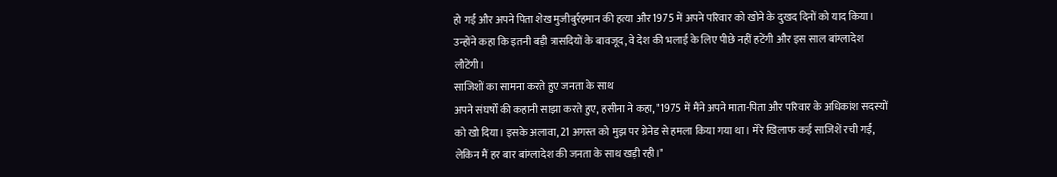हो गईं और अपने पिता शेख मुजीबुर्रहमान की हत्या और 1975 में अपने परिवार को खोने के दुखद दिनों को याद किया। उन्होंने कहा कि इतनी बड़ी त्रासदियों के बावजूद, वे देश की भलाई के लिए पीछे नहीं हटेंगी और इस साल बांग्लादेश लौटेंगी।
साजिशों का सामना करते हुए जनता के साथ
अपने संघर्षों की कहानी साझा करते हुए, हसीना ने कहा, "1975 में मैंने अपने माता-पिता और परिवार के अधिकांश सदस्यों को खो दिया। इसके अलावा, 21 अगस्त को मुझ पर ग्रेनेड से हमला किया गया था। मेरे खिलाफ कई साजिशें रची गईं, लेकिन मैं हर बार बांग्लादेश की जनता के साथ खड़ी रही।"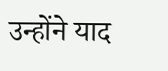उन्होंने याद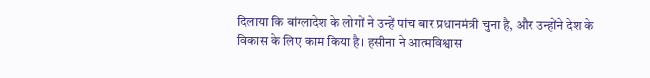दिलाया कि बांग्लादेश के लोगों ने उन्हें पांच बार प्रधानमंत्री चुना है, और उन्होंने देश के विकास के लिए काम किया है। हसीना ने आत्मविश्वास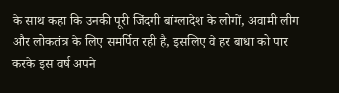के साथ कहा कि उनकी पूरी जिंदगी बांग्लादेश के लोगों, अवामी लीग और लोकतंत्र के लिए समर्पित रही है, इसलिए वे हर बाधा को पार करके इस वर्ष अपने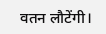वतन लौटेंगी।